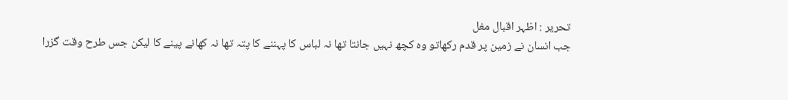تحریر : اظہر اقبال مغل
جب انسان نے زمین پر قدم رکھاتو وہ کچھ نہیں جانتا تھا نہ لباس کا پہننے کا پتہ تھا نہ کھانے پینے کا لیکن جس طرح وقت گزرا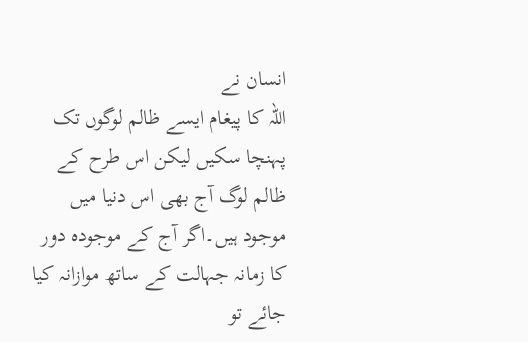انسان نے
اللہ کا پیغام ایسے ظالم لوگوں تک پہنچا سکیں لیکن اس طرح کے ظالم لوگ آج بھی اس دنیا میں موجود ہیں۔اگر آج کے موجودہ دور کا زمانہ جہالت کے ساتھ موازانہ کیا جائے تو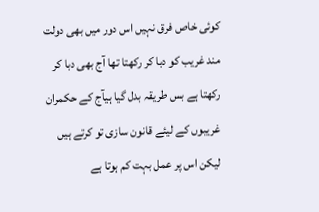کوئی خاص فرق نہیں اس دور میں بھی دولت مند غریب کو دبا کر رکھتا تھا آج بھی دبا کر رکھتا ہے بس طریقہ بدل گیا ہیآج کے حکمران غریبوں کے لیئے قانون سازی تو کرتے ہیں لیکن اس پر عمل بہت کم ہوتا ہے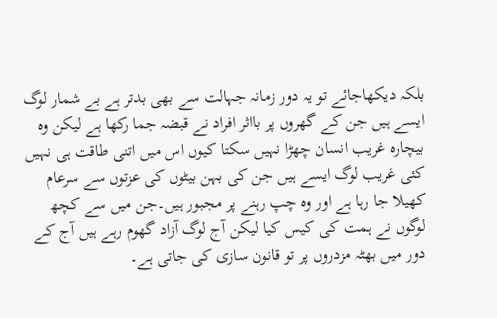بلکہ دیکھاجائے تو یہ دور زمانہ جہالت سے بھی بدتر ہے بے شمار لوگ ایسے ہیں جن کے گھروں پر بااثر افراد نے قبضہ جما رکھا ہے لیکن وہ بیچارہ غریب انسان چھڑا نہیں سکتا کیوں اس میں اتنی طاقت ہی نہیں کئی غریب لوگ ایسے ہیں جن کی بہن بیٹوں کی عزتوں سے سرعام کھیلا جا رہا ہے اور وہ چپ رہنے پر مجبور ہیں۔جن میں سے کچھ لوگوں نے ہمت کی کیس کیا لیکن آج لوگ آزاد گھوم رہے ہیں آج کے دور میں بھٹہ مزدروں پر تو قانون سازی کی جاتی ہے۔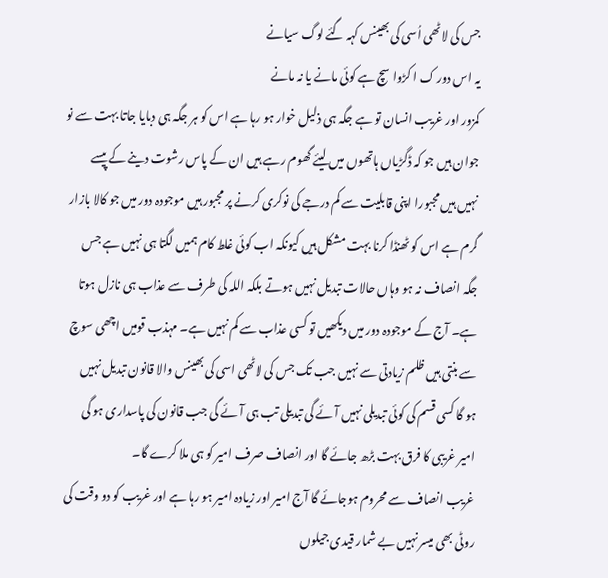جس کی لاٹھی اُسی کی بھینس کہہ گئے لوگ سیانے
یہ اس دور ک ا کڑوا سچ ہے کوئی مانے یا نہ مانے
کمزور اور غریب انسان تو ہے جگہ ہی ذلیل خوار ہو رہا ہے اس کو ہر جگہ ہی دبایا جاتا بہت سے نو جوان ہیں جو کہ ڈگڑیاں ہاتھوں میں لیئے گھوم رہے ہیں ان کے پاس رشوت دینے کے پیسے نہیں ہیں مجبورا اپنی قابلیت سے کم درجے کی نوکری کرنے پر مجبور ہیں موجودہ دور میں جو کالا بازار گرم ہے اس کو ٹھنڈا کرنا بہت مشکل ہیں کیونکہ اب کوئی غلط کام ہمیں لگتا ہی نہیں ہے جس جگہ انصاف نہ ہو وہاں حالات تبدیل نہیں ہوتے بلکہ اللہ کی طرف سے عذاب ہی نازل ہوتا ہے۔ آج کے موجودہ دور میں دیکھیں تو کسی عذاب سے کم نہیں ہے۔ مہذب قومیں اچھی سوچ سے بنتی ہیں ظلم زیادتی سے نہیں جب تک جس کی لاٹھی اسی کی بھینس والا قانون تبدیل نہیں ہو گا کسی قسم کی کوئی تبدیلی نہیں آئے گی تبدیلی تب ہی آئے گی جب قانون کی پاسداری ہو گی امیر غریبی کا فرق بہت بڑھ جائے گا اور انصاف صرف امیر کو ہی ملا کرے گا۔
غریب انصاف سے محروم ہوجائے گا آج امیر اور زیادہ امیر ہو رہا ہے اور غریب کو دو وقت کی روٹی بھی میسر نہیں بے شمار قیدی جیلوں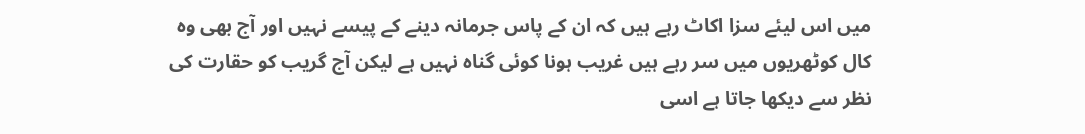میں اس لیئے سزا اکاٹ رہے ہیں کہ ان کے پاس جرمانہ دینے کے پیسے نہیں اور آج بھی وہ کال کوٹھریوں میں سر رہے ہیں غریب ہونا کوئی گناہ نہیں ہے لیکن آج گریب کو حقارت کی نظر سے دیکھا جاتا ہے اسی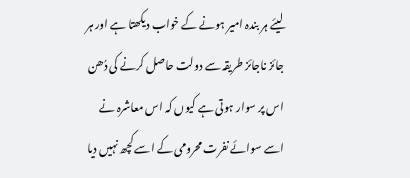لیئے ہر بندہ امیر ہونے کے خواب دیکھتا ہے اور ہر جائز ناجائز طریقہ سے دولت حاصل کرنے کی دُھن اس پر سوار ہوتی ہے کیوں کہ اس معاشرہ نے اسے سوائے نفرت محرومی کے اسے کچھ نہیں دیا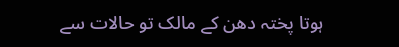ہوتا پختہ دھن کے مالک تو حالات سے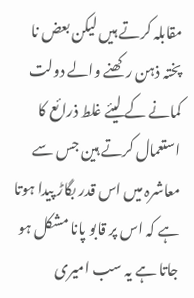مقابلہ کرتے ہیں لیکن بعض نا پختہ ذہن رکھنے والے دولت کمانے کے لیئے غلط ذرائع کا استعمال کرتے ہین جس سے معاشرہ میں اس قدر بگاڑ پیدا ہوتا ہے کہ اس پر قابو پانا مشکل ہو جاتا ہے یہ سب امیری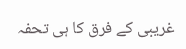غریبی کے فرق کا ہی تحفہ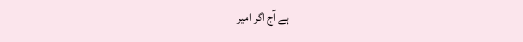ہے آج اگر امیر